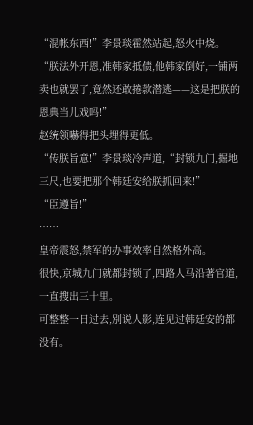“混帐东西!”李景琰霍然站起,怒火中烧。
“朕法外开恩,准韩家抵债,他韩家倒好,一铺两卖也就罢了,竟然还敢捲款潜逃——这是把朕的恩典当儿戏吗!”
赵统领嚇得把头埋得更低。
“传朕旨意!”李景琰冷声道,“封锁九门,掘地三尺,也要把那个韩廷安给朕抓回来!”
“臣遵旨!”
……
皇帝震怒,禁军的办事效率自然格外高。
很快,京城九门就都封锁了,四路人马沿著官道,一直搜出三十里。
可整整一日过去,別说人影,连见过韩廷安的都没有。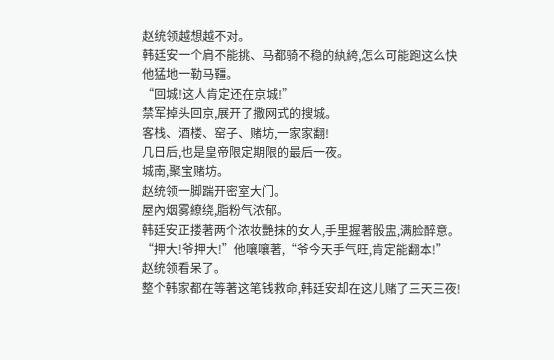赵统领越想越不对。
韩廷安一个肩不能挑、马都骑不稳的紈絝,怎么可能跑这么快
他猛地一勒马韁。
“回城!这人肯定还在京城!”
禁军掉头回京,展开了撒网式的搜城。
客栈、酒楼、窑子、赌坊,一家家翻!
几日后,也是皇帝限定期限的最后一夜。
城南,聚宝赌坊。
赵统领一脚踹开密室大门。
屋內烟雾繚绕,脂粉气浓郁。
韩廷安正搂著两个浓妆艷抹的女人,手里握著骰盅,满脸醉意。
“押大!爷押大!”他嚷嚷著,“爷今天手气旺,肯定能翻本!”
赵统领看呆了。
整个韩家都在等著这笔钱救命,韩廷安却在这儿赌了三天三夜!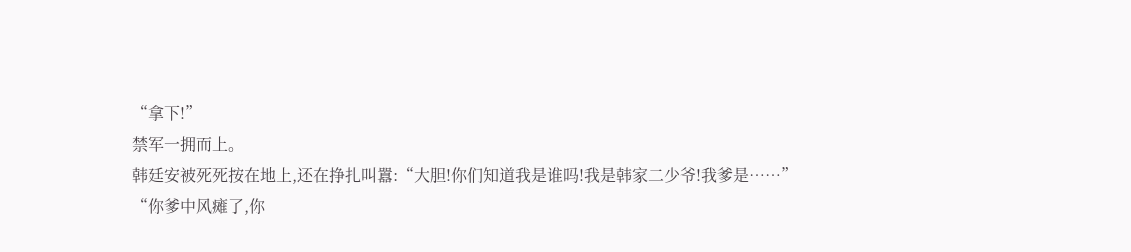“拿下!”
禁军一拥而上。
韩廷安被死死按在地上,还在挣扎叫囂:“大胆!你们知道我是谁吗!我是韩家二少爷!我爹是……”
“你爹中风瘫了,你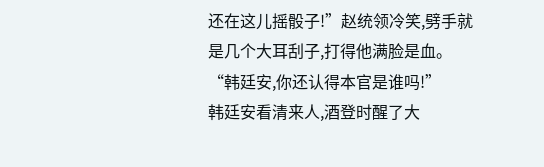还在这儿摇骰子!”赵统领冷笑,劈手就是几个大耳刮子,打得他满脸是血。
“韩廷安,你还认得本官是谁吗!”
韩廷安看清来人,酒登时醒了大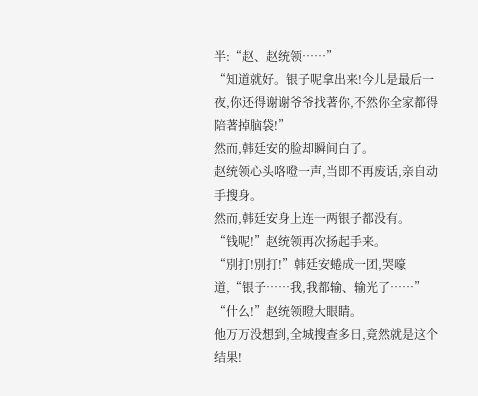半:“赵、赵统领……”
“知道就好。银子呢拿出来!今儿是最后一夜,你还得谢谢爷爷找著你,不然你全家都得陪著掉脑袋!”
然而,韩廷安的脸却瞬间白了。
赵统领心头咯噔一声,当即不再废话,亲自动手搜身。
然而,韩廷安身上连一两银子都没有。
“钱呢!”赵统领再次扬起手来。
“別打!別打!”韩廷安蜷成一团,哭嚎道,“银子……我,我都输、输光了……”
“什么!”赵统领瞪大眼睛。
他万万没想到,全城搜查多日,竟然就是这个结果!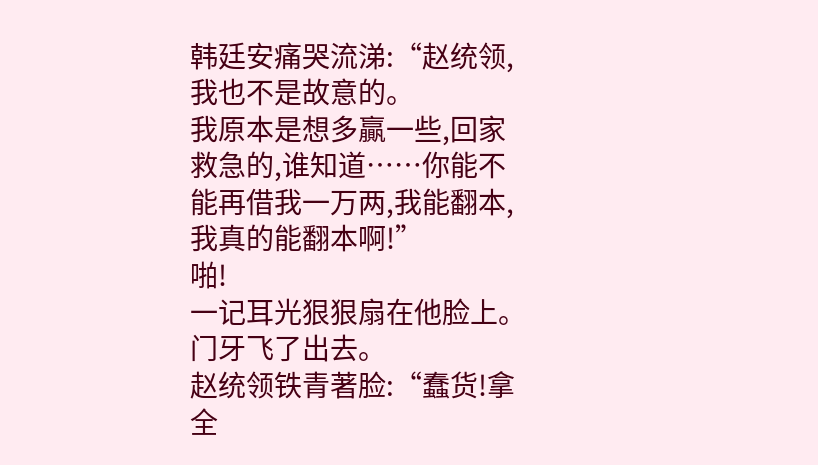韩廷安痛哭流涕:“赵统领,我也不是故意的。
我原本是想多贏一些,回家救急的,谁知道……你能不能再借我一万两,我能翻本,我真的能翻本啊!”
啪!
一记耳光狠狠扇在他脸上。
门牙飞了出去。
赵统领铁青著脸:“蠢货!拿全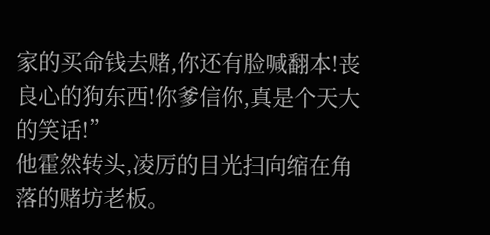家的买命钱去赌,你还有脸喊翻本!丧良心的狗东西!你爹信你,真是个天大的笑话!”
他霍然转头,凌厉的目光扫向缩在角落的赌坊老板。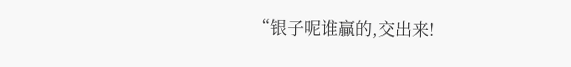“银子呢谁贏的,交出来!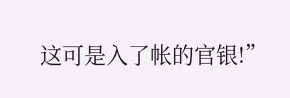这可是入了帐的官银!”